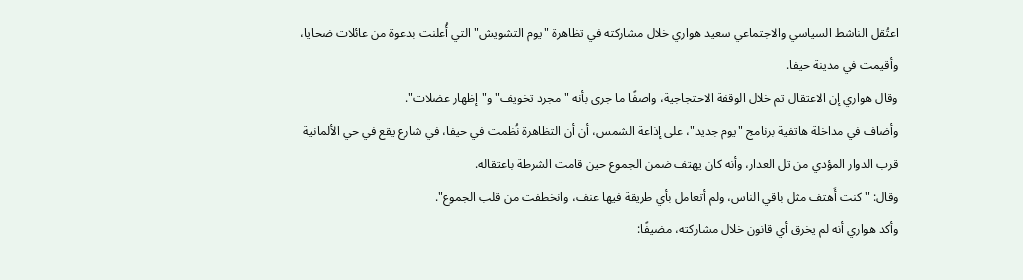اعتُقل الناشط السياسي والاجتماعي سعيد هواري خلال مشاركته في تظاهرة "يوم التشويش" التي أُعلنت بدعوة من عائلات ضحايا، وأقيمت في مدينة حيفا.
وقال هواري إن الاعتقال تم خلال الوقفة الاحتجاجية، واصفًا ما جرى بأنه "مجرد تخويف" و"إظهار عضلات".
وأضاف في مداخلة هاتفية برنامج "يوم جديد"، على إذاعة الشمس، أن أن التظاهرة نُظمت في حيفا، في شارع يقع في حي الألمانية قرب الدوار المؤدي من تل العدار، وأنه كان يهتف ضمن الجموع حين قامت الشرطة باعتقاله.
وقال: "كنت أَهتف مثل باقي الناس، ولم أتعامل بأي طريقة فيها عنف، وانخطفت من قلب الجموع".
وأكد هواري أنه لم يخرق أي قانون خلال مشاركته، مضيفًا: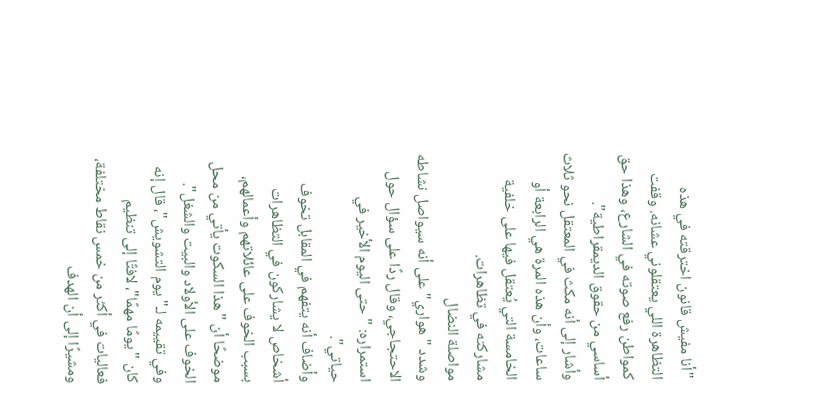"أنا مفيش قانون اخترقته في هذه التظاهرة اللي يعتقلوني عشانه. وقفت كمواطن رفع صوته في الشارع، وهذا حق أساسي من حقوق الديمقراطية".
وأشار إلى أنه مكث في المعتقل نحو ثلاث ساعات، وأن هذه المرة هي الرابعة أو الخامسة التي يُعتقل فيها على خلفية مشاركته في تظاهرات.
مواصلة النضال
وشدد "هواري" على أنه سيواصل نشاطه الاحتجاجي، وقال ردًا على سؤال حول استمراره: "حتى اليوم الأخير في حياتي".
وأضاف أنه يتفهم في المقابل تخوف أشخاص لا يشاركون في التظاهرات بسبب الخوف على عائلاتهم وأعمالهم، موضحًا أن "هذا السكوت يأتي من محل الخوف على الأولاد والبيت والشغل".
وفي تقييمه لـ"يوم التشويش"، قال إنه كان "يومًا مهمًا"، لافتًا إلى تنظيم فعاليات في أكثر من خمس نقاط مختلفة، ومشيرًا إلى أن الهدف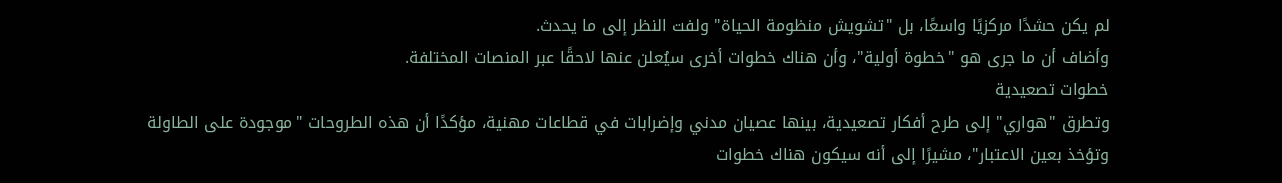لم يكن حشدًا مركزيًا واسعًا، بل "تشويش منظومة الحياة" ولفت النظر إلى ما يحدث.
وأضاف أن ما جرى هو "خطوة أولية"، وأن هناك خطوات أخرى سيُعلن عنها لاحقًا عبر المنصات المختلفة.
خطوات تصعيدية
وتطرق "هواري" إلى طرح أفكار تصعيدية، بينها عصيان مدني وإضرابات في قطاعات مهنية، مؤكدًا أن هذه الطروحات "موجودة على الطاولة وتؤخذ بعين الاعتبار"، مشيرًا إلى أنه سيكون هناك خطوات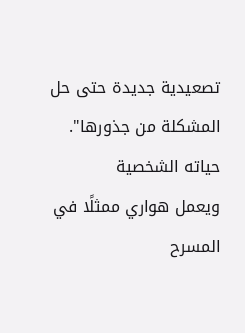تصعيدية جديدة حتى حل المشكلة من جذورها".
حياته الشخصية
ويعمل هواري ممثلًا في المسرح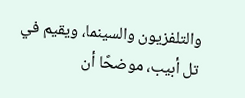والتلفزيون والسينما، ويقيم في تل أبيب، موضحًا أن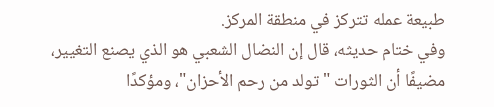طبيعة عمله تتركز في منطقة المركز.
وفي ختام حديثه، قال إن النضال الشعبي هو الذي يصنع التغيير، مضيفًا أن الثورات "تولد من رحم الأحزان"، ومؤكدًا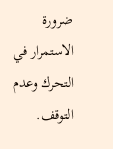ضرورة الاستمرار في التحرك وعدم التوقف.